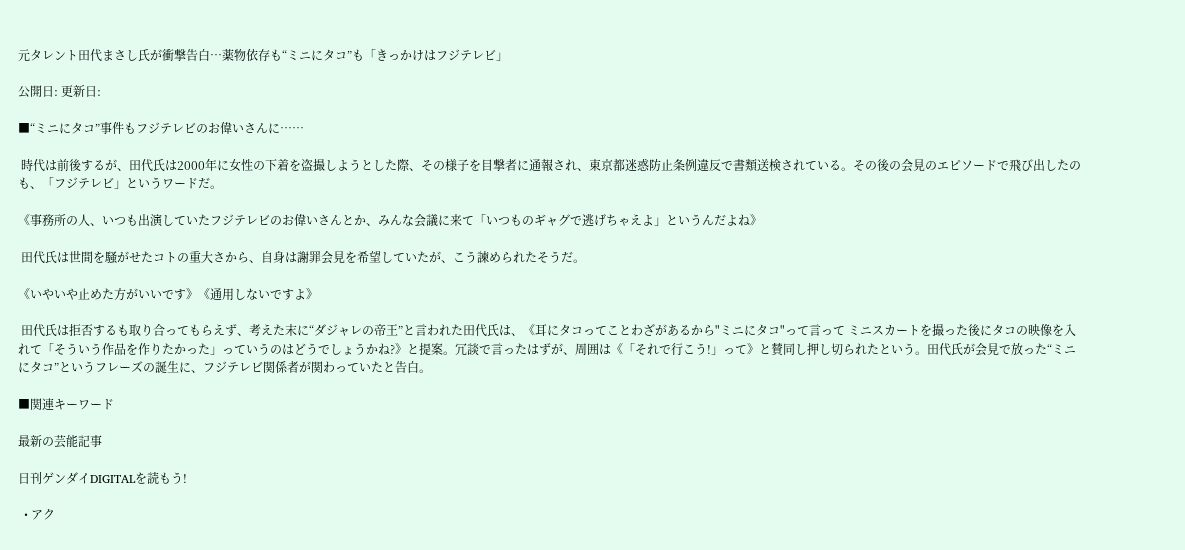元タレント田代まさし氏が衝撃告白…薬物依存も“ミニにタコ”も「きっかけはフジテレビ」

公開日: 更新日:

■“ミニにタコ”事件もフジテレビのお偉いさんに……

 時代は前後するが、田代氏は2000年に女性の下着を盗撮しようとした際、その様子を目撃者に通報され、東京都迷惑防止条例違反で書類送検されている。その後の会見のエピソードで飛び出したのも、「フジテレビ」というワードだ。

《事務所の人、いつも出演していたフジテレビのお偉いさんとか、みんな会議に来て「いつものギャグで逃げちゃえよ」というんだよね》

 田代氏は世間を騒がせたコトの重大さから、自身は謝罪会見を希望していたが、こう諫められたそうだ。

《いやいや止めた方がいいです》《通用しないですよ》

 田代氏は拒否するも取り合ってもらえず、考えた末に“ダジャレの帝王”と言われた田代氏は、《耳にタコってことわざがあるから"ミニにタコ"って言って ミニスカートを撮った後にタコの映像を入れて「そういう作品を作りたかった」っていうのはどうでしょうかね?》と提案。冗談で言ったはずが、周囲は《「それで行こう!」って》と賛同し押し切られたという。田代氏が会見で放った“ミニにタコ”というフレーズの誕生に、フジテレビ関係者が関わっていたと告白。

■関連キーワード

最新の芸能記事

日刊ゲンダイDIGITALを読もう!

  • アク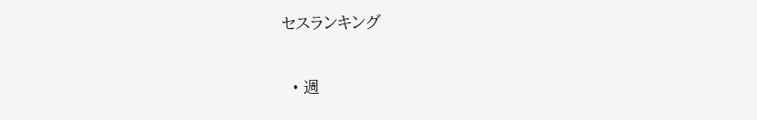セスランキング

  • 週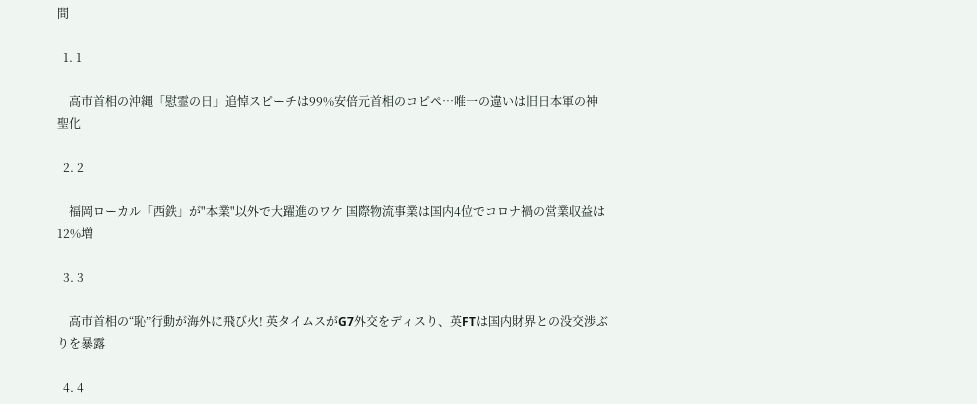間

  1. 1

    高市首相の沖縄「慰霊の日」追悼スピーチは99%安倍元首相のコピペ…唯一の違いは旧日本軍の神聖化

  2. 2

    福岡ローカル「西鉄」が"本業"以外で大躍進のワケ 国際物流事業は国内4位でコロナ禍の営業収益は12%増

  3. 3

    高市首相の“恥”行動が海外に飛び火! 英タイムスがG7外交をディスり、英FTは国内財界との没交渉ぶりを暴露

  4. 4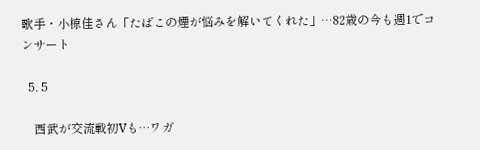歌手・小椋佳さん「たばこの煙が悩みを解いてくれた」…82歳の今も週1でコンサート

  5. 5

    西武が交流戦初Vも…ワガ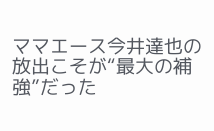ママエース今井達也の放出こそが“最大の補強”だった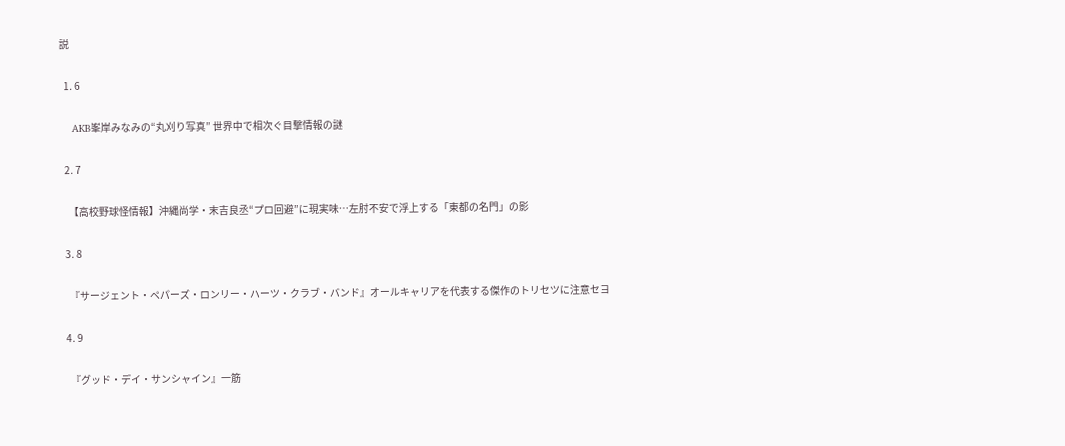説

  1. 6

    AKB峯岸みなみの“丸刈り写真” 世界中で相次ぐ目撃情報の謎

  2. 7

    【高校野球怪情報】沖縄尚学・末吉良丞“プロ回避”に現実味…左肘不安で浮上する「東都の名門」の影

  3. 8

    『サージェント・ペパーズ・ロンリー・ハーツ・クラブ・バンド』オールキャリアを代表する傑作のトリセツに注意セヨ

  4. 9

    『グッド・デイ・サンシャイン』一筋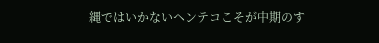縄ではいかないヘンテコこそが中期のす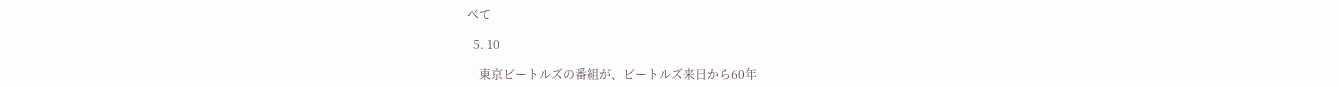べて

  5. 10

    東京ビートルズの番組が、ビートルズ来日から60年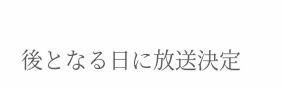後となる日に放送決定